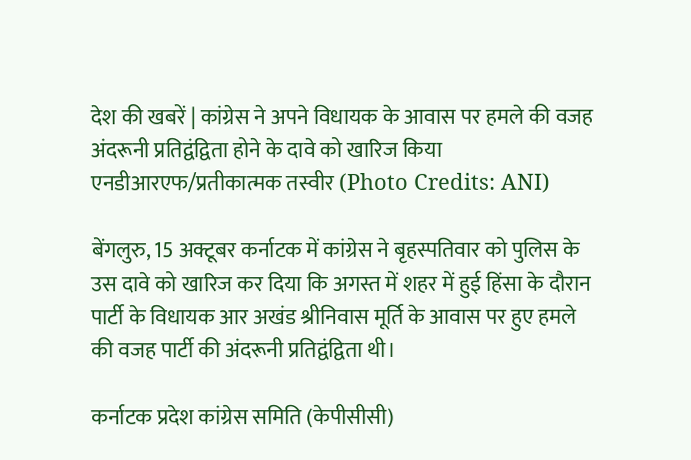देश की खबरें | कांग्रेस ने अपने विधायक के आवास पर हमले की वजह अंदरूनी प्रतिद्वंद्विता होने के दावे को खारिज किया
एनडीआरएफ/प्रतीकात्मक तस्वीर (Photo Credits: ANI)

बेंगलुरु, 15 अक्टूबर कर्नाटक में कांग्रेस ने बृहस्पतिवार को पुलिस के उस दावे को खारिज कर दिया कि अगस्त में शहर में हुई हिंसा के दौरान पार्टी के विधायक आर अखंड श्रीनिवास मूर्ति के आवास पर हुए हमले की वजह पार्टी की अंदरूनी प्रतिद्वंद्विता थी।

कर्नाटक प्रदेश कांग्रेस समिति (केपीसीसी)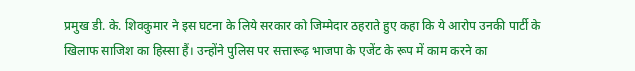प्रमुख डी. के. शिवकुमार ने इस घटना के लिये सरकार को जिम्मेदार ठहराते हुए कहा कि ये आरोप उनकी पार्टी के खिलाफ साजिश का हिस्सा हैं। उन्होंने पुलिस पर सत्तारूढ़ भाजपा के एजेंट के रूप में काम करने का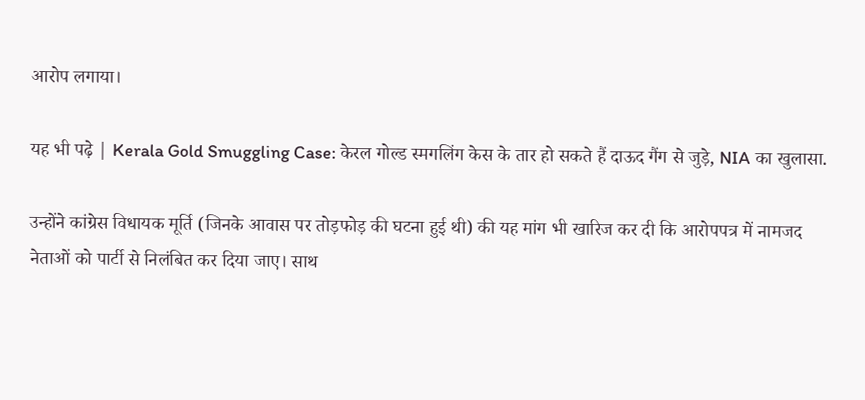आरोप लगाया।

यह भी पढ़े | Kerala Gold Smuggling Case: केरल गोल्ड स्मगलिंग केस के तार हो सकते हैं दाऊद गैंग से जुड़े, NIA का खुलासा.

उन्होंने कांग्रेस विधायक मूर्ति (जिनके आवास पर तोड़फोड़ की घटना हुई थी) की यह मांग भी खारिज कर दी कि आरोपपत्र में नामजद नेताओं को पार्टी से निलंबित कर दिया जाए। साथ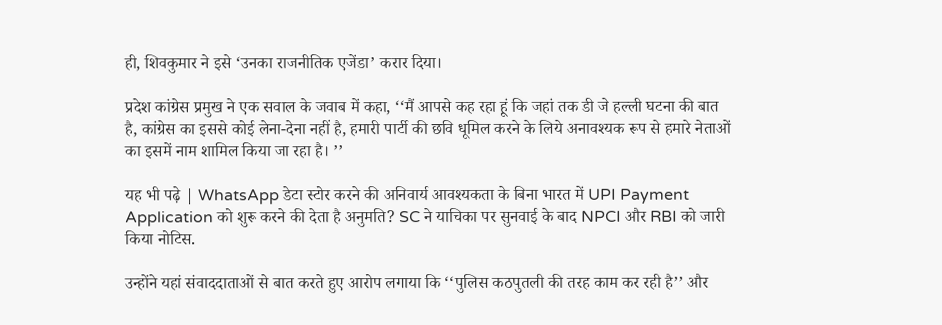ही, शिवकुमार ने इसे ‘उनका राजनीतिक एजेंडा’ करार दिया।

प्रदेश कांग्रेस प्रमुख ने एक सवाल के जवाब में कहा, ‘‘मैं आपसे कह रहा हूं कि जहां तक डी जे हल्ली घटना की बात है, कांग्रेस का इससे कोई लेना-देना नहीं है, हमारी पार्टी की छवि धूमिल करने के लिये अनावश्यक रूप से हमारे नेताओं का इसमें नाम शामिल किया जा रहा है। ’’

यह भी पढ़े | WhatsApp डेटा स्टोर करने की अनिवार्य आवश्यकता के बिना भारत में UPI Payment Application को शुरू करने की देता है अनुमति? SC ने याचिका पर सुनवाई के बाद NPCI और RBI को जारी किया नोटिस.

उन्होंने यहां संवाददाताओं से बात करते हुए आरोप लगाया कि ‘‘पुलिस कठपुतली की तरह काम कर रही है’’ और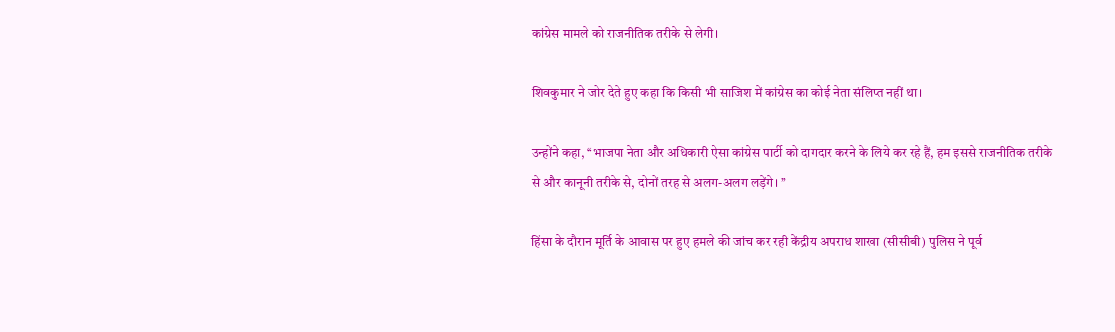कांग्रेस मामले को राजनीतिक तरीके से लेगी।

शिवकुमार ने जोर देते हुए कहा कि किसी भी साजिश में कांग्रेस का कोई नेता संलिप्त नहीं था।

उन्होंने कहा, ‘‘भाजपा नेता और अधिकारी ऐसा कांग्रेस पार्टी को दागदार करने के लिये कर रहे हैं, हम इससे राजनीतिक तरीके से और कानूनी तरीके से, दोनों तरह से अलग-अलग लड़ेंगे। ’’

हिंसा के दौरान मूर्ति के आवास पर हुए हमले की जांच कर रही केंद्रीय अपराध शाखा (सीसीबी) पुलिस ने पूर्व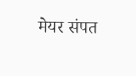मेयर संपत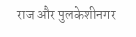राज और पुलकेशीनगर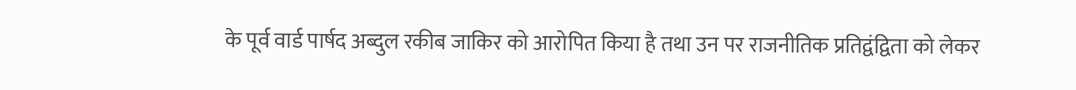के पूर्व वार्ड पार्षद अब्दुल रकीब जाकिर को आरोपित किया है तथा उन पर राजनीतिक प्रतिद्वंद्विता को लेकर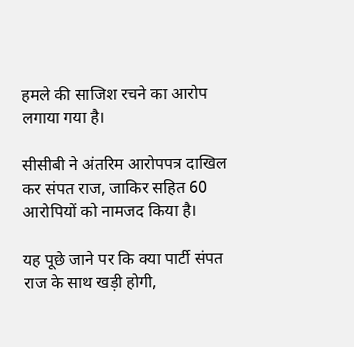हमले की साजिश रचने का आरोप लगाया गया है।

सीसीबी ने अंतरिम आरोपपत्र दाखिल कर संपत राज, जाकिर सहित 60 आरोपियों को नामजद किया है।

यह पूछे जाने पर कि क्या पार्टी संपत राज के साथ खड़ी होगी,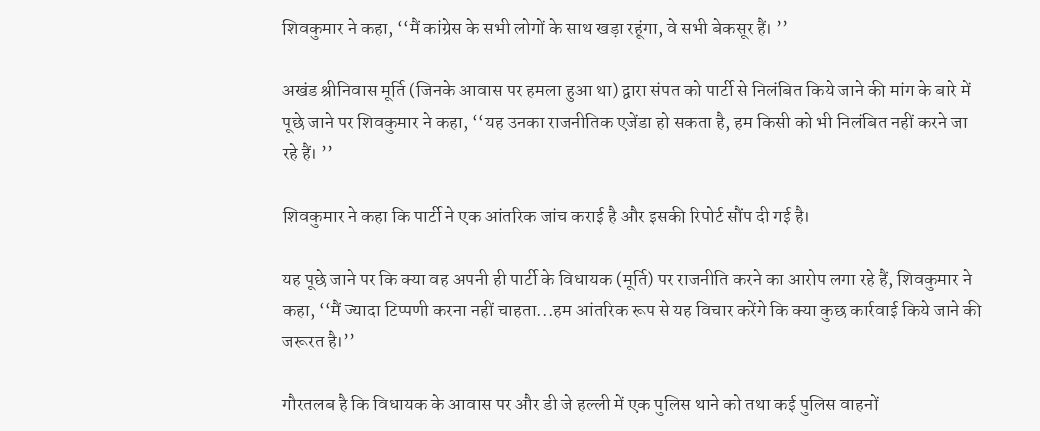शिवकुमार ने कहा, ‘‘मैं कांग्रेस के सभी लोगों के साथ खड़ा रहूंगा, वे सभी बेकसूर हैं। ’’

अखंड श्रीनिवास मूर्ति (जिनके आवास पर हमला हुआ था) द्वारा संपत को पार्टी से निलंबित किये जाने की मांग के बारे में पूछे जाने पर शिवकुमार ने कहा, ‘‘यह उनका राजनीतिक एजेंडा हो सकता है, हम किसी को भी निलंबित नहीं करने जा रहे हैं। ’’

शिवकुमार ने कहा कि पार्टी ने एक आंतरिक जांच कराई है और इसकी रिपोर्ट सौंप दी गई है।

यह पूछे जाने पर कि क्या वह अपनी ही पार्टी के विधायक (मूर्ति) पर राजनीति करने का आरोप लगा रहे हैं, शिवकुमार ने कहा, ‘‘मैं ज्यादा टिप्पणी करना नहीं चाहता...हम आंतरिक रूप से यह विचार करेंगे कि क्या कुछ कार्रवाई किये जाने की जरूरत है।’’

गौरतलब है कि विधायक के आवास पर और डी जे हल्ली में एक पुलिस थाने को तथा कई पुलिस वाहनों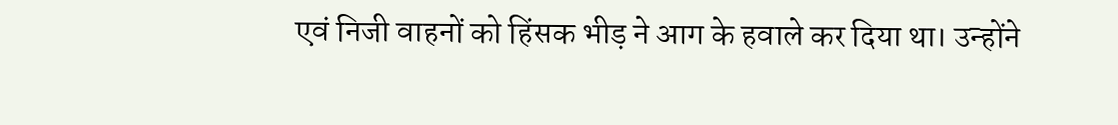एवं निजी वाहनों को हिंसक भीड़ ने आग के हवाले कर दिया था। उन्होंने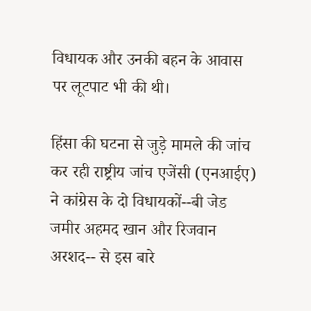विधायक और उनकी बहन के आवास पर लूटपाट भी की थी।

हिंसा की घटना से जुड़े मामले की जांच कर रही राष्ट्रीय जांच एजेंसी (एनआईए) ने कांग्रेस के दो विधायकों--बी जेड जमीर अहमद खान और रिजवान अरशद-- से इस बारे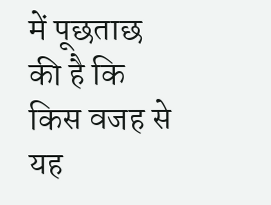में पूछताछ की है कि किस वजह से यह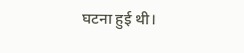घटना हुई थी।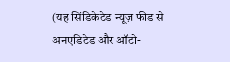(यह सिंडिकेटेड न्यूज़ फीड से अनएडिटेड और ऑटो-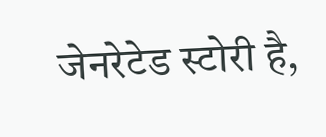जेनरेटेड स्टोरी है,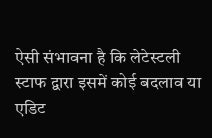ऐसी संभावना है कि लेटेस्टली स्टाफ द्वारा इसमें कोई बदलाव या एडिट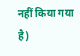नहीं किया गया है)